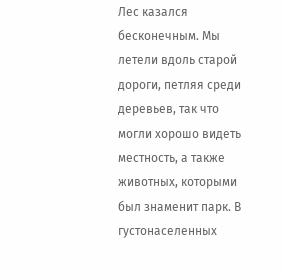Лес казался бесконечным. Мы летели вдоль старой дороги, петляя среди деревьев, так что могли хорошо видеть местность, а также животных, которыми был знаменит парк. В густонаселенных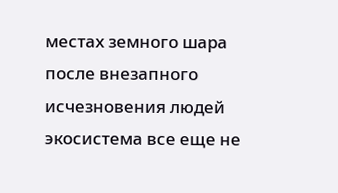местах земного шара после внезапного исчезновения людей экосистема все еще не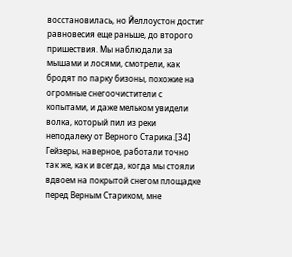восстановилась, но Йеллоустон достиг равновесия еще раньше, до второго пришествия. Мы наблюдали за мышами и лосями, смотрели, как бродят по парку бизоны, похожие на огромные снегоочистители с копытами, и даже мельком увидели волка, который пил из реки неподалеку от Верного Старика.[34]
Гейзеры, наверное, работали точно так же, как и всегда, когда мы стояли вдвоем на покрытой снегом площадке перед Верным Стариком, мне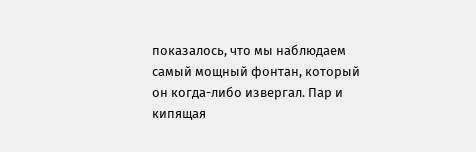показалось, что мы наблюдаем самый мощный фонтан, который он когда-либо извергал. Пар и кипящая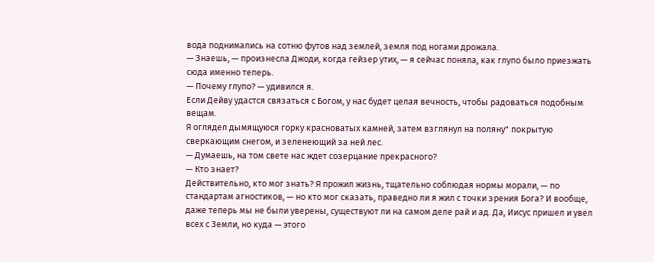вода поднимались на сотню футов над землей, земля под ногами дрожала.
— Знаешь, — произнесла Джоди, когда гейзер утих, — я сейчас поняла, как глупо было приезжать сюда именно теперь.
— Почему глупо? — удивился я.
Если Дейву удастся связаться с Богом, у нас будет целая вечность, чтобы радоваться подобным вещам.
Я оглядел дымящуюся горку красноватых камней, затем взглянул на поляну" покрытую сверкающим снегом, и зеленеющий за ней лес.
— Думаешь, на том свете нас ждет созерцание прекрасного?
— Кто знает?
Действительно, кто мог знать? Я прожил жизнь, тщательно соблюдая нормы морали, — по стандартам агностиков, — но кто мог сказать, праведно ли я жил с точки зрения Бога? И вообще, даже теперь мы не были уверены, существуют ли на самом деле рай и ад. Да, Иисус пришел и увел всех с Земли, но куда — этого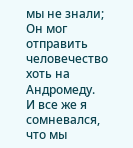мы не знали; Он мог отправить человечество хоть на Андромеду.
И все же я сомневался, что мы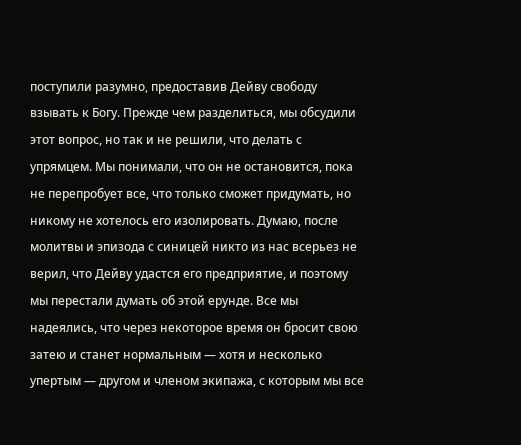поступили разумно, предоставив Дейву свободу взывать к Богу. Прежде чем разделиться, мы обсудили этот вопрос, но так и не решили, что делать с упрямцем. Мы понимали, что он не остановится, пока не перепробует все, что только сможет придумать, но никому не хотелось его изолировать. Думаю, после молитвы и эпизода с синицей никто из нас всерьез не верил, что Дейву удастся его предприятие, и поэтому мы перестали думать об этой ерунде. Все мы надеялись, что через некоторое время он бросит свою затею и станет нормальным — хотя и несколько упертым — другом и членом экипажа, с которым мы все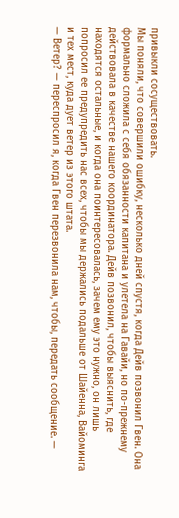привыкли сосуществовать.
Мы поняли, что совершили ошибку, несколько дней спустя, когда Дейв позвонил Гвен. Она формально сложила с себя обязанности капитана и улетела на Гавайи, но по-прежнему действовала в качестве нашего координатора. Дейв позвонил, чтобы выяснить, где находятся остальные, и когда она поинтересовалась, зачем ему это нужно, он лишь попросил ее предупредить нас всех, чтобы мы держались подальше от Шайенна, Вайоминга и тех мест, куда дует ветер из этого штата.
— Ветер? — переспросил я, когда Гвен перезвонила нам, чтобы, передать сообщение. —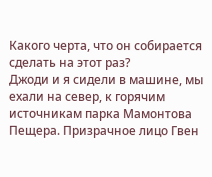Какого черта, что он собирается сделать на этот раз?
Джоди и я сидели в машине, мы ехали на север, к горячим источникам парка Мамонтова Пещера. Призрачное лицо Гвен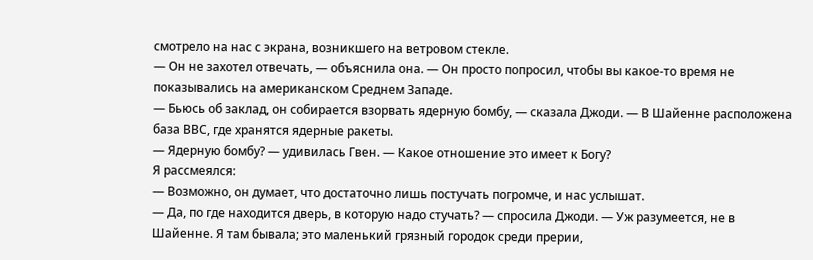смотрело на нас с экрана, возникшего на ветровом стекле.
— Он не захотел отвечать, — объяснила она. — Он просто попросил, чтобы вы какое-то время не показывались на американском Среднем Западе.
— Бьюсь об заклад, он собирается взорвать ядерную бомбу, — сказала Джоди. — В Шайенне расположена база ВВС, где хранятся ядерные ракеты.
— Ядерную бомбу? — удивилась Гвен. — Какое отношение это имеет к Богу?
Я рассмеялся:
— Возможно, он думает, что достаточно лишь постучать погромче, и нас услышат.
— Да, по где находится дверь, в которую надо стучать? — спросила Джоди. — Уж разумеется, не в Шайенне. Я там бывала; это маленький грязный городок среди прерии,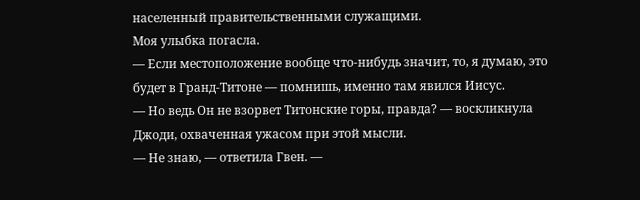населенный правительственными служащими.
Моя улыбка погасла.
— Если местоположение вообще что-нибудь значит, то, я думаю, это будет в Гранд-Титоне — помнишь, именно там явился Иисус.
— Но ведь Он не взорвет Титонские горы, правда? — воскликнула Джоди, охваченная ужасом при этой мысли.
— Не знаю, — ответила Гвен. —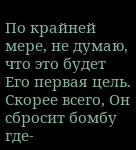По крайней мере, не думаю, что это будет Его первая цель. Скорее всего, Он сбросит бомбу где-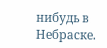нибудь в Небраске.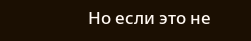Но если это не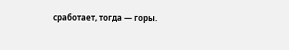сработает, тогда — горы.